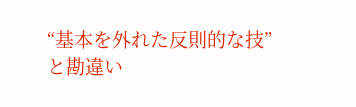“基本を外れた反則的な技”
と勘違い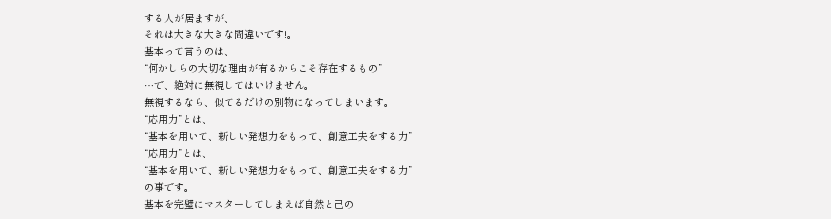する人が居ますが、
それは大きな大きな間違いです!。
基本って言うのは、
“何かしらの大切な理由が有るからこそ存在するもの”
…で、絶対に無視してはいけません。
無視するなら、似てるだけの別物になってしまいます。
“応用力”とは、
“基本を用いて、新しい発想力をもって、創意工夫をする力”
“応用力”とは、
“基本を用いて、新しい発想力をもって、創意工夫をする力”
の事です。
基本を完璧にマスターしてしまえば自然と己の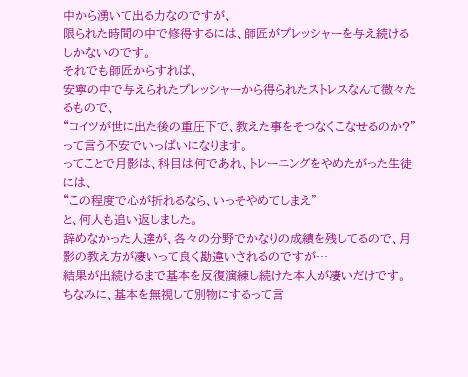中から湧いて出る力なのですが、
限られた時間の中で修得するには、師匠がプレッシャーを与え続けるしかないのです。
それでも師匠からすれば、
安寧の中で与えられたプレッシャーから得られたストレスなんて微々たるもので、
“コイツが世に出た後の重圧下で、教えた事をそつなくこなせるのか?”
って言う不安でいっぱいになります。
ってことで月影は、科目は何であれ、トレーニングをやめたがった生徒には、
“この程度で心が折れるなら、いっそやめてしまえ”
と、何人も追い返しました。
辞めなかった人達が、各々の分野でかなりの成績を残してるので、月影の教え方が凄いって良く勘違いされるのですが…
結果が出続けるまで基本を反復演練し続けた本人が凄いだけです。
ちなみに、基本を無視して別物にするって言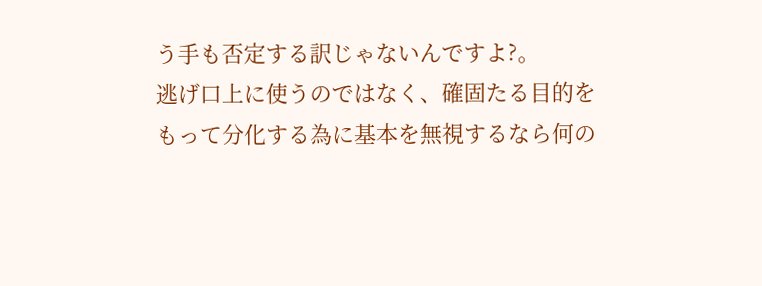う手も否定する訳じゃないんですよ?。
逃げ口上に使うのではなく、確固たる目的をもって分化する為に基本を無視するなら何の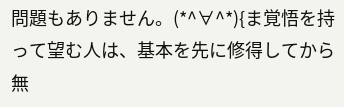問題もありません。(*^∀^*){ま覚悟を持って望む人は、基本を先に修得してから無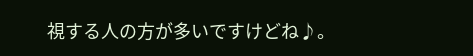視する人の方が多いですけどね♪。